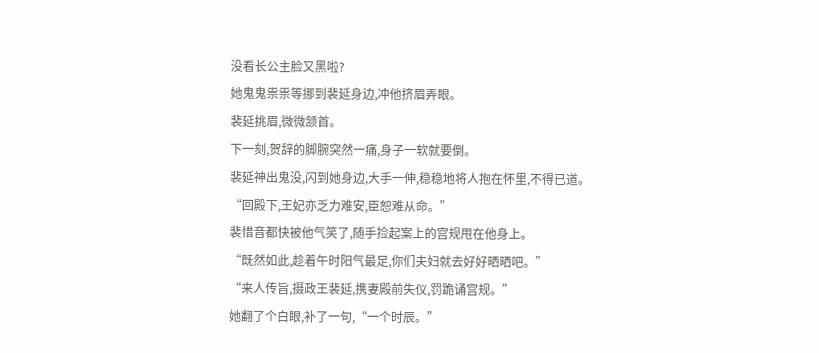没看长公主脸又黑啦?
她鬼鬼祟祟等挪到裴延身边,冲他挤眉弄眼。
裴延挑眉,微微颔首。
下一刻,贺辞的脚腕突然一痛,身子一软就要倒。
裴延神出鬼没,闪到她身边,大手一伸,稳稳地将人抱在怀里,不得已道。
“回殿下,王妃亦乏力难安,臣恕难从命。”
裴惜音都快被他气笑了,随手捡起案上的宫规甩在他身上。
“既然如此,趁着午时阳气最足,你们夫妇就去好好晒晒吧。”
“来人传旨,摄政王裴延,携妻殿前失仪,罚跪诵宫规。”
她翻了个白眼,补了一句,“一个时辰。”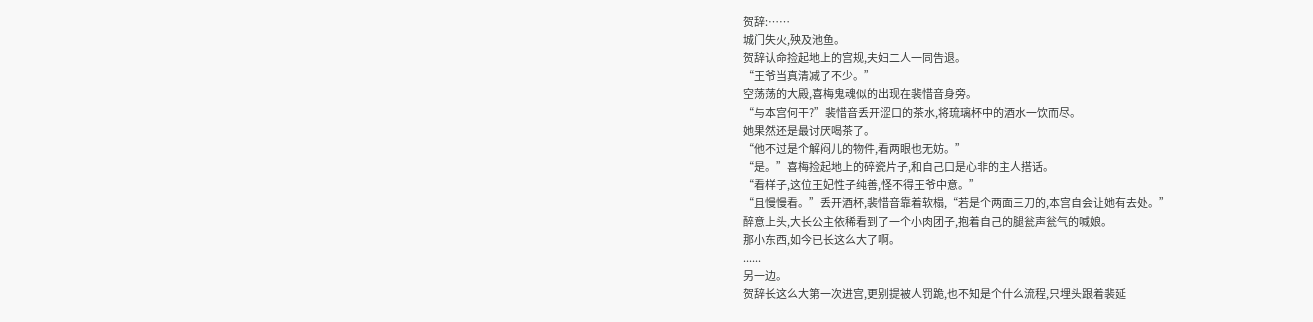贺辞:……
城门失火,殃及池鱼。
贺辞认命捡起地上的宫规,夫妇二人一同告退。
“王爷当真清减了不少。”
空荡荡的大殿,喜梅鬼魂似的出现在裴惜音身旁。
“与本宫何干?”裴惜音丢开涩口的茶水,将琉璃杯中的酒水一饮而尽。
她果然还是最讨厌喝茶了。
“他不过是个解闷儿的物件,看两眼也无妨。”
“是。”喜梅捡起地上的碎瓷片子,和自己口是心非的主人搭话。
“看样子,这位王妃性子纯善,怪不得王爷中意。”
“且慢慢看。”丢开酒杯,裴惜音靠着软榻,“若是个两面三刀的,本宫自会让她有去处。”
醉意上头,大长公主依稀看到了一个小肉团子,抱着自己的腿瓮声瓮气的喊娘。
那小东西,如今已长这么大了啊。
......
另一边。
贺辞长这么大第一次进宫,更别提被人罚跪,也不知是个什么流程,只埋头跟着裴延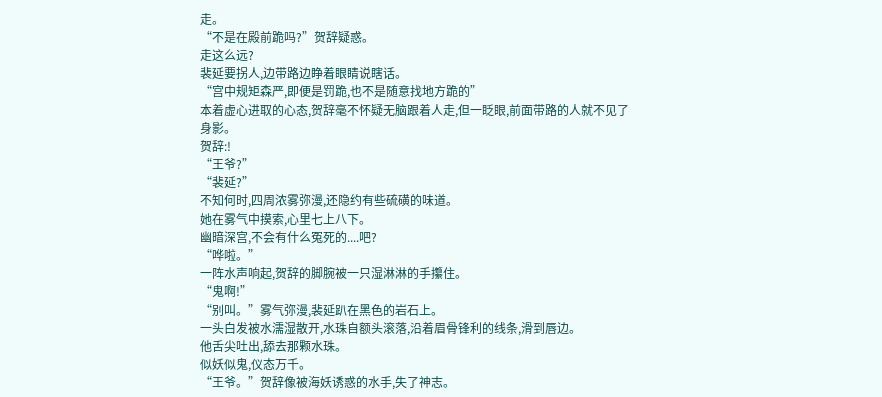走。
“不是在殿前跪吗?”贺辞疑惑。
走这么远?
裴延要拐人,边带路边睁着眼睛说瞎话。
“宫中规矩森严,即便是罚跪,也不是随意找地方跪的”
本着虚心进取的心态,贺辞毫不怀疑无脑跟着人走,但一眨眼,前面带路的人就不见了身影。
贺辞:!
“王爷?”
“裴延?”
不知何时,四周浓雾弥漫,还隐约有些硫磺的味道。
她在雾气中摸索,心里七上八下。
幽暗深宫,不会有什么冤死的....吧?
“哗啦。”
一阵水声响起,贺辞的脚腕被一只湿淋淋的手攥住。
“鬼啊!”
“别叫。”雾气弥漫,裴延趴在黑色的岩石上。
一头白发被水濡湿散开,水珠自额头滚落,沿着眉骨锋利的线条,滑到唇边。
他舌尖吐出,舔去那颗水珠。
似妖似鬼,仪态万千。
“王爷。”贺辞像被海妖诱惑的水手,失了神志。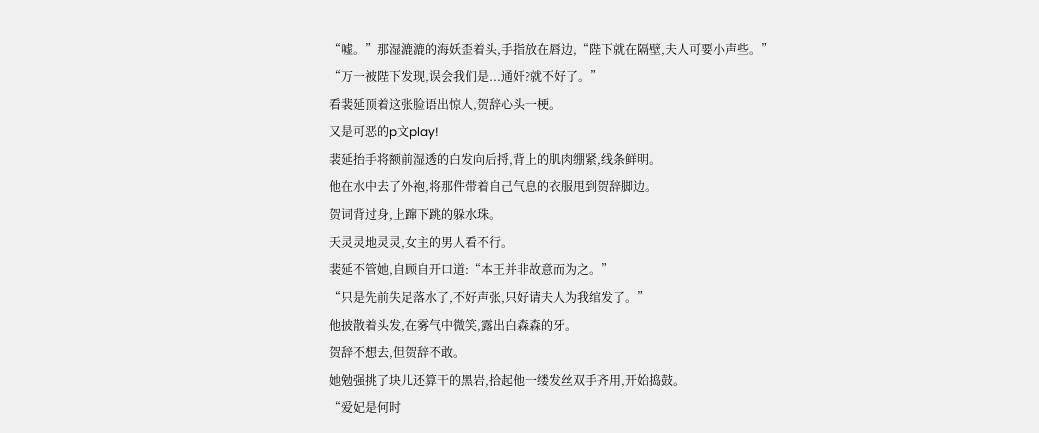“嘘。”那湿漉漉的海妖歪着头,手指放在唇边,“陛下就在隔壁,夫人可要小声些。”
“万一被陛下发现,误会我们是...通奸?就不好了。”
看裴延顶着这张脸语出惊人,贺辞心头一梗。
又是可恶的p文play!
裴延抬手将额前湿透的白发向后捋,背上的肌肉绷紧,线条鲜明。
他在水中去了外袍,将那件带着自己气息的衣服甩到贺辞脚边。
贺词背过身,上蹿下跳的躲水珠。
天灵灵地灵灵,女主的男人看不行。
裴延不管她,自顾自开口道:“本王并非故意而为之。”
“只是先前失足落水了,不好声张,只好请夫人为我绾发了。”
他披散着头发,在雾气中微笑,露出白森森的牙。
贺辞不想去,但贺辞不敢。
她勉强挑了块儿还算干的黑岩,拾起他一缕发丝双手齐用,开始捣鼓。
“爱妃是何时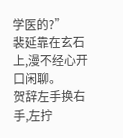学医的?”
裴延靠在玄石上,漫不经心开口闲聊。
贺辞左手换右手,左拧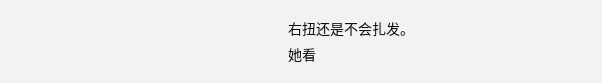右扭还是不会扎发。
她看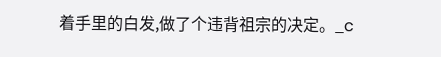着手里的白发,做了个违背祖宗的决定。_c